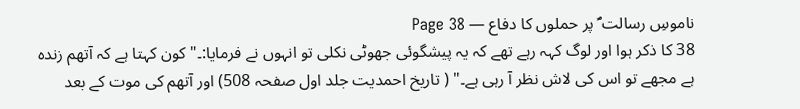ناموسِ رسالت ؐ پر حملوں کا دفاع — Page 38
38 کا ذکر ہوا اور لوگ کہہ رہے تھے کہ یہ پیشگوئی جھوٹی نکلی تو انہوں نے فرمایا:۔" کون کہتا ہے کہ آتھم زندہ ہے مجھے تو اس کی لاش نظر آ رہی ہے۔" ( تاریخ احمدیت جلد اول صفحہ 508) اور آتھم کی موت کے بعد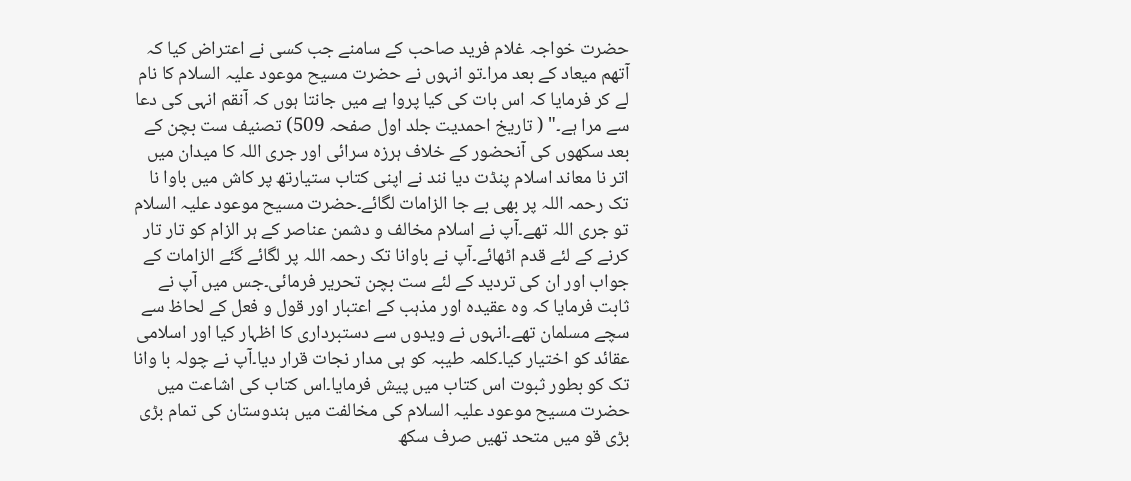حضرت خواجہ غلام فرید صاحب کے سامنے جب کسی نے اعتراض کیا کہ آتھم میعاد کے بعد مرا۔تو انہوں نے حضرت مسیح موعود علیہ السلام کا نام لے کر فرمایا کہ اس بات کی کیا پروا ہے میں جانتا ہوں کہ آنقم انہی کی دعا سے مرا ہے۔" ( تاریخ احمدیت جلد اول صفحہ 509) تصنیف ست بچن کے بعد سکھوں کی آنحضور کے خلاف ہرزہ سرائی اور جری اللہ کا میدان میں اتر نا معاند اسلام پنڈت دیا نند نے اپنی کتاب ستیارتھ پر کاش میں باوا نا تک رحمہ اللہ پر بھی بے جا الزامات لگائے۔حضرت مسیح موعود علیہ السلام تو جری اللہ تھے۔آپ نے اسلام مخالف و دشمن عناصر کے ہر الزام کو تار تار کرنے کے لئے قدم اٹھائے۔آپ نے باوانا تک رحمہ اللہ پر لگائے گئے الزامات کے جواب اور ان کی تردید کے لئے ست بچن تحریر فرمائی۔جس میں آپ نے ثابت فرمایا کہ وہ عقیدہ اور مذہب کے اعتبار اور قول و فعل کے لحاظ سے سچے مسلمان تھے۔انہوں نے ویدوں سے دستبرداری کا اظہار کیا اور اسلامی عقائد کو اختیار کیا۔کلمہ طیبہ کو ہی مدار نجات قرار دیا۔آپ نے چولہ با وانا تک کو بطور ثبوت اس کتاب میں پیش فرمایا۔اس کتاب کی اشاعت میں حضرت مسیح موعود علیہ السلام کی مخالفت میں ہندوستان کی تمام بڑی بڑی قو میں متحد تھیں صرف سکھ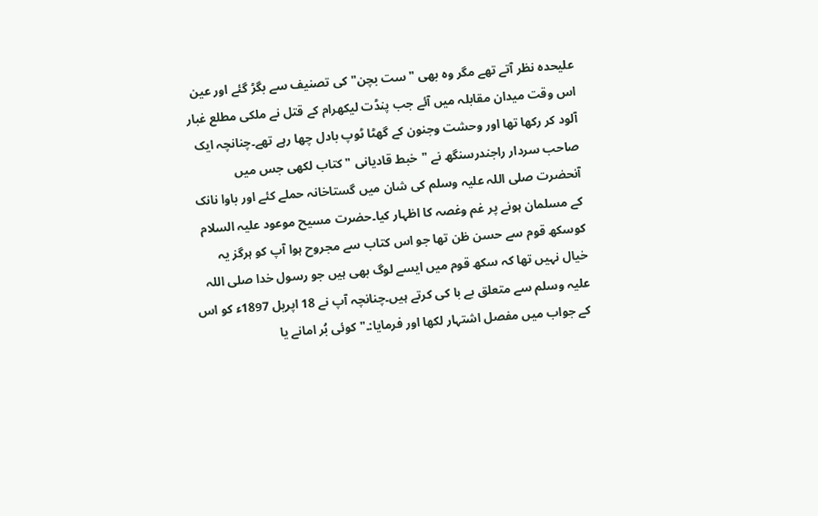علیحدہ نظر آتے تھے مگر وہ بھی "ست بچن" کی تصنیف سے بگڑ گئے اور عین اس وقت میدان مقابلہ میں آئے جب پنڈت لیکھرام کے قتل نے ملکی مطلع غبار آلود کر رکھا تھا اور وحشت وجنون کے گھٹا ٹوپ بادل چھا رہے تھے۔چنانچہ ایک صاحب سردار راجندرسنگھ نے "خبط قادیانی " کتاب لکھی جس میں آنحضرت صلی اللہ علیہ وسلم کی شان میں گستاخانہ حملے کئے اور باوا نانک کے مسلمان ہونے پر غم وغصہ کا اظہار کیا۔حضرت مسیح موعود علیہ السلام کوسکھ قوم سے حسن ظن تھا جو اس کتاب سے مجروح ہوا آپ کو ہرگز یہ خیال نہیں تھا کہ سکھ قوم میں ایسے لوگ بھی ہیں جو رسول خدا صلی اللہ علیہ وسلم سے متعلق بے با کی کرتے ہیں۔چنانچہ آپ نے 18 اپریل 1897ء کو اس کے جواب میں مفصل اشتہار لکھا اور فرمایا:۔" کوئی بُر امانے یا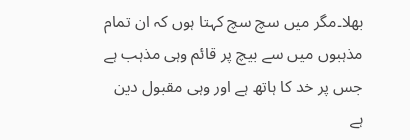بھلا۔مگر میں سچ سچ کہتا ہوں کہ ان تمام مذہبوں میں سے بیچ پر قائم وہی مذہب ہے جس پر خد کا ہاتھ ہے اور وہی مقبول دین ہے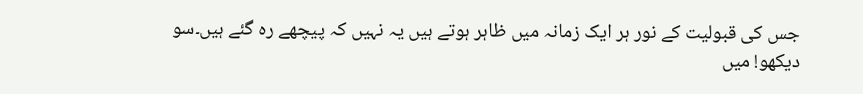جس کی قبولیت کے نور ہر ایک زمانہ میں ظاہر ہوتے ہیں یہ نہیں کہ پیچھے رہ گئے ہیں۔سو دیکھو! میں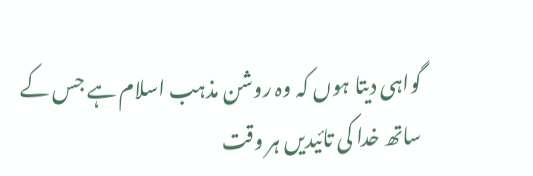گواہی دیتا ہوں کہ وہ روشن مذہب اسلام ہے جس کے ساتھ خدا کی تائیدیں ہر وقت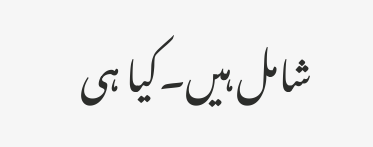شامل ہیں۔کیا ہی